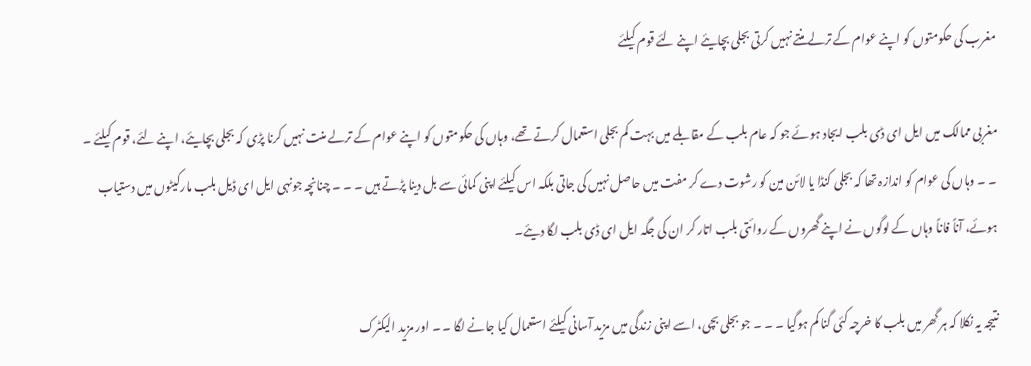مغرب کی حکومتوں کو اپنے عوام کے ترلے منتے نہیں کرتی بجلی بچایئے اپنے لئے قوم کیلئے

مغربی ممالک میں ایل ای ڈی بلب ایجاد ہوئے جو کہ عام بلب کے مقابلے میں بہت کم بجلی استعمال کرتے تھے، وہاں کی حکومتوں کو اپنے عوام کے ترلے منت نہیں کرنا پڑی کہ بجلی بچایئے، اپنے لئے، قوم کیلئے ۔ ۔ ۔ وہاں کی عوام کو اندازہ تھا کہ بجلی کنڈا یا لائن مین کو رشوت دے کر مفت میں حاصل نہیں کی جاتی بلکہ اس کیلئے اپنی کمائی سے بل دینا پڑتے ہیں ۔ ۔ ۔ چنانچہ جونہی ایل ای ڈیل بلب مارکیٹوں میں دستیاب ہوئے، آناً فاناً وہاں کے لوگوں نے اپنے گھروں کے روائتی بلب اتار کر ان کی جگہ ایل ای ڈی بلب لگا دیئے۔

نتیجہ یہ نکلا کہ ہر گھر میں بلب کا خرچہ کئی گنا کم ہوگیا ۔ ۔ ۔ جو بجلی بچی، اسے اپنی زندگی میں مزید آسانی کیلئے استعمال کیا جانے لگا ۔ ۔ اور مزید الیکٹرک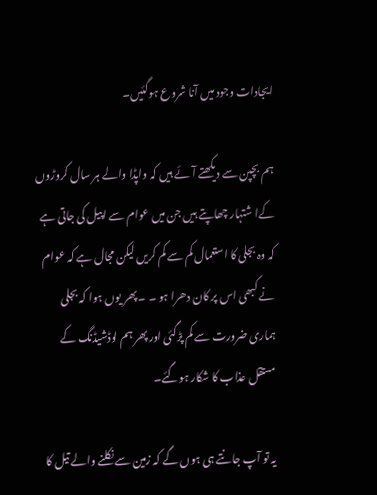ایجادات وجود میں آنا شروع ہوگئیں۔

ہم بچپن سے دیکھتے آئے ہیں کہ واپڈا والے ہر سال کروڑوں کےا شتہار چھاپتے ہیں جن میں عوام سے اپیل کی جاتی ہے کہ وہ بجلی کا استعمال کم سے کم کریں لیکن مجال ہے کہ عوام نے کبھی اس پر کان دھرا ہو ۔ ۔ پھر یوں ہوا کہ بجلی ہماری ضرورت سے کم پڑگئی اور پھر ہم لوڈشیڈنگ کے مستقل عذاب کا شکار ہوگئے۔

یہ تو آپ جانتے ہی ہوں گے کہ زمین سے نکلنے والے تیل کا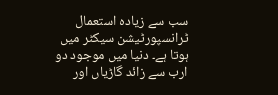سب سے زیادہ استعمال ٹرانسپورٹیشن سیکٹر میں ہوتا ہے۔ دنیا میں موجود دو ارب سے زائد گاڑیاں اور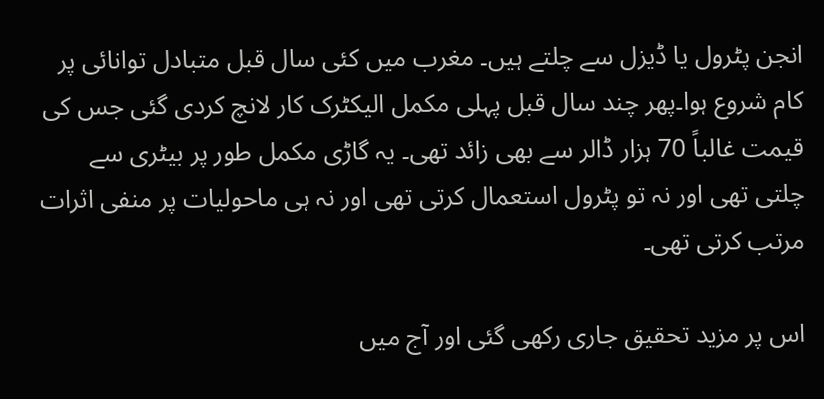انجن پٹرول یا ڈیزل سے چلتے ہیں۔ مغرب میں کئی سال قبل متبادل توانائی پر کام شروع ہوا۔پھر چند سال قبل پہلی مکمل الیکٹرک کار لانچ کردی گئی جس کی قیمت غالباً 70 ہزار ڈالر سے بھی زائد تھی۔ یہ گاڑی مکمل طور پر بیٹری سے چلتی تھی اور نہ تو پٹرول استعمال کرتی تھی اور نہ ہی ماحولیات پر منفی اثرات مرتب کرتی تھی۔

اس پر مزید تحقیق جاری رکھی گئی اور آج میں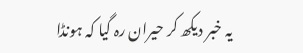یہ خبر دیکھ کر حیران رہ گیا کہ ہونڈا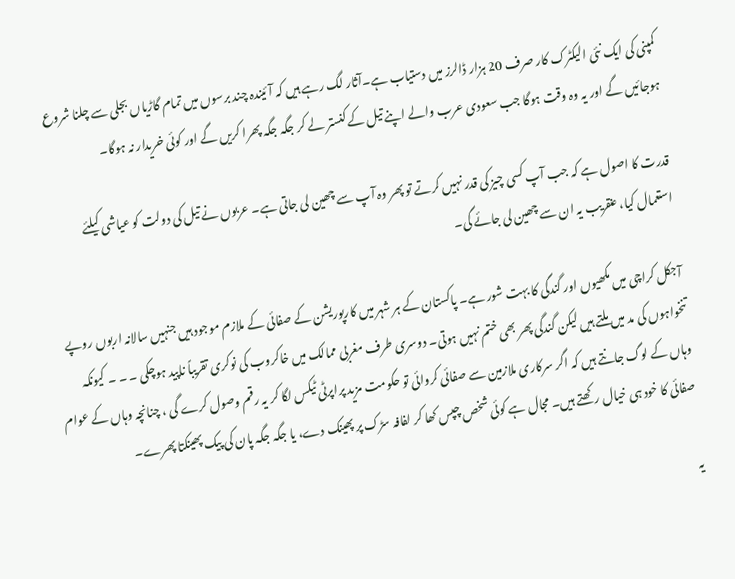کمپنی کی ایک نئی الیکٹرک کار صرف 20 ہزار ڈالرز میں دستیاب ہے۔آثار لگ رہے ہیں کہ آئیندہ چند برسوں میں تمام گاڑیاں بجلی سے چلنا شروع ہوجائیں گے اور یہ وہ وقت ہوگا جب سعودی عرب والے اپنے تیل کے کنستر لے کر جگہ جگہ پھرا کریں گے اور کوئی خریدار نہ ہوگا۔

قدرت کا اصول ہے کہ جب آپ کسی چیز کی قدر نہیں کرتے تو پھر وہ آپ سے چھین لی جاتی ہے۔ عربوں نے تیل کی دولت کو عیاشی کیلئے استعمال کیا، عنقریب یہ ان سے چھین لی جائے گی۔

آجکل کراچی میں مکھیوں اور گندگی کا بہت شور ہے۔ پاکستان کے ہر شہر میں کارپوریشن کے صفائی کے ملازم موجود ہیں جنہیں سالانہ اربوں روپے تنخواہوں کی مد میں ملتے ہیں لیکن گندگی پھر بھی ختم نہیں ہوتی۔ دوسری طرف مغربی ممالک میں خاکروب کی نوکری تقریباً ناپید ہوچکی ۔ ۔ ۔ کیونکہ وہاں کے لوگ جانتے ہیں کہ اگر سرکاری ملازمین سے صفائی کروائی تو حکومت مزید پراپرٹی ٹیکس لگا کر یہ رقم وصول کرے گی ، چنانچہ وہاں کے عوام صفائی کا خود ہی خیال رکھتے ہیں۔ مجال ہے کوئی شخص چپس کھا کر لفافہ سڑک پر پھینک دے، یا جگہ جگہ پان کی پیک پھینکتا پھرے۔

یہ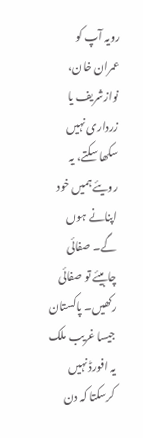رویہ آپ کو عمران خان، نوازشریف یا زرداری نہیں سکھا سکتے، یہ رویئے ہمیں خود اپنانے ہوں گے۔ صفائی چاہیئے تو صفائی رکھیں۔ پاکستان جیسا غریب ملک یہ افورڈ نہیں کرسکتا کہ دن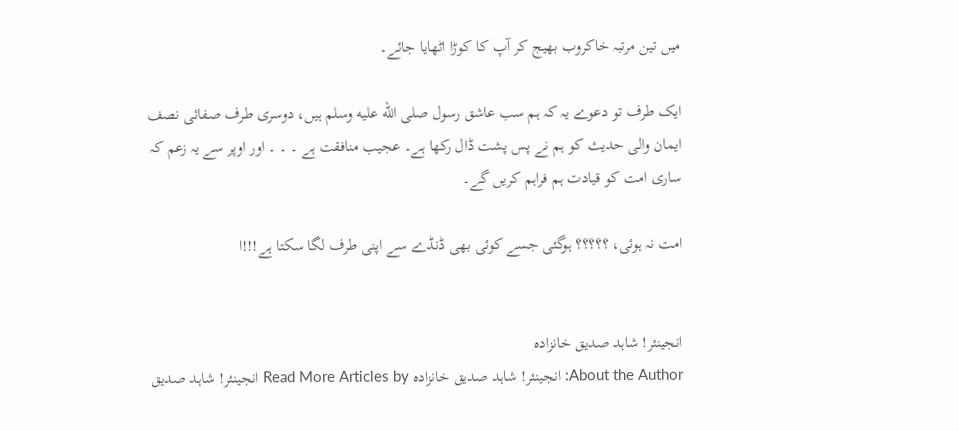میں تین مرتبہ خاکروب بھیج کر آپ کا کوڑا اٹھایا جائے۔

ایک طرف تو دعوے یہ کہ ہم سب عاشق رسول صلى الله عليه وسلم ہیں، دوسری طرف صفائی نصف ایمان والی حدیث کو ہم نے پس پشت ڈال رکھا ہے۔ عجیب منافقت ہے ۔ ۔ ۔ اور اوپر سے یہ زعم کہ ساری امت کو قیادت ہم فراہم کریں گے۔

امت نہ ہوئی، ؟؟؟؟؟ ہوگئی جسے کوئی بھی ڈنڈے سے اپنی طرف لگا سکتا ہے!!!ا


انجینئر! شاہد صدیق خانزادہ
About the Author: انجینئر! شاہد صدیق خانزادہ Read More Articles by انجینئر! شاہد صدیق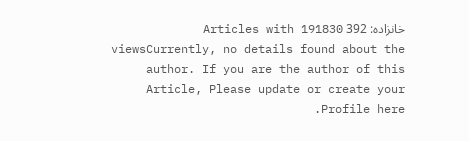خانزادہ: 392 Articles with 191830 viewsCurrently, no details found about the author. If you are the author of this Article, Please update or create your Profile here.